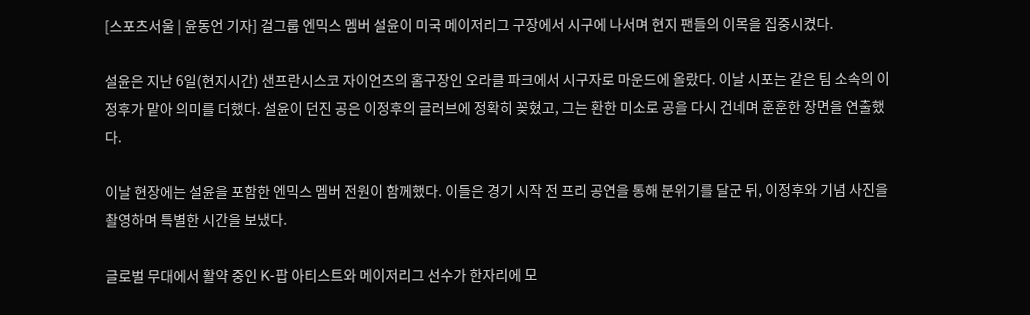[스포츠서울 | 윤동언 기자] 걸그룹 엔믹스 멤버 설윤이 미국 메이저리그 구장에서 시구에 나서며 현지 팬들의 이목을 집중시켰다.

설윤은 지난 6일(현지시간) 샌프란시스코 자이언츠의 홈구장인 오라클 파크에서 시구자로 마운드에 올랐다. 이날 시포는 같은 팀 소속의 이정후가 맡아 의미를 더했다. 설윤이 던진 공은 이정후의 글러브에 정확히 꽂혔고, 그는 환한 미소로 공을 다시 건네며 훈훈한 장면을 연출했다.

이날 현장에는 설윤을 포함한 엔믹스 멤버 전원이 함께했다. 이들은 경기 시작 전 프리 공연을 통해 분위기를 달군 뒤, 이정후와 기념 사진을 촬영하며 특별한 시간을 보냈다.

글로벌 무대에서 활약 중인 K-팝 아티스트와 메이저리그 선수가 한자리에 모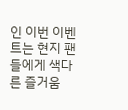인 이번 이벤트는 현지 팬들에게 색다른 즐거움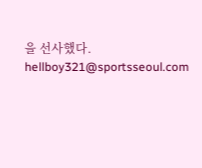을 선사했다. hellboy321@sportsseoul.com